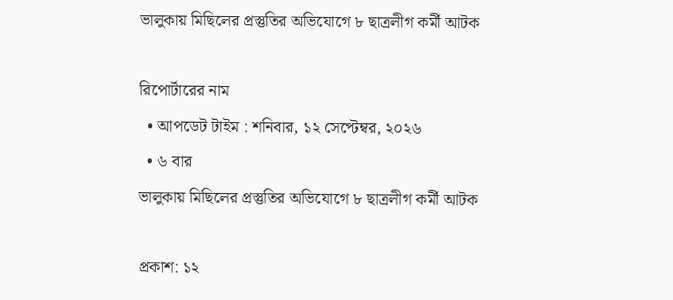ভালুকায় মিছিলের প্রস্তুতির অভিযোগে ৮ ছাত্রলীগ কর্মী আটক

রিপোর্টারের নাম
  • আপডেট টাইম : শনিবার, ১২ সেপ্টেম্বর, ২০২৬
  • ৬ বার
ভালুকায় মিছিলের প্রস্তুতির অভিযোগে ৮ ছাত্রলীগ কর্মী আটক

প্রকাশ: ১২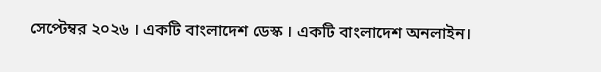সেপ্টেম্বর ২০২৬ । একটি বাংলাদেশ ডেস্ক । একটি বাংলাদেশ অনলাইন।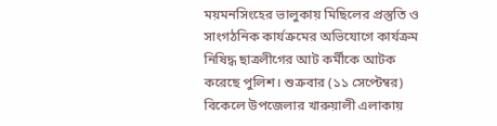ময়মনসিংহের ভালুকায় মিছিলের প্রস্তুতি ও সাংগঠনিক কার্যক্রমের অভিযোগে কার্যক্রম নিষিদ্ধ ছাত্রলীগের আট কর্মীকে আটক করেছে পুলিশ। শুক্রবার (১১ সেপ্টেম্বর) বিকেলে উপজেলার খারুয়ালী এলাকায়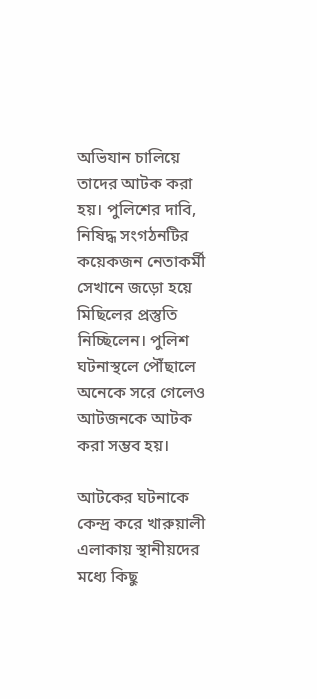অভিযান চালিয়ে তাদের আটক করা হয়। পুলিশের দাবি, নিষিদ্ধ সংগঠনটির কয়েকজন নেতাকর্মী সেখানে জড়ো হয়ে মিছিলের প্রস্তুতি নিচ্ছিলেন। পুলিশ ঘটনাস্থলে পৌঁছালে অনেকে সরে গেলেও আটজনকে আটক করা সম্ভব হয়।

আটকের ঘটনাকে কেন্দ্র করে খারুয়ালী এলাকায় স্থানীয়দের মধ্যে কিছু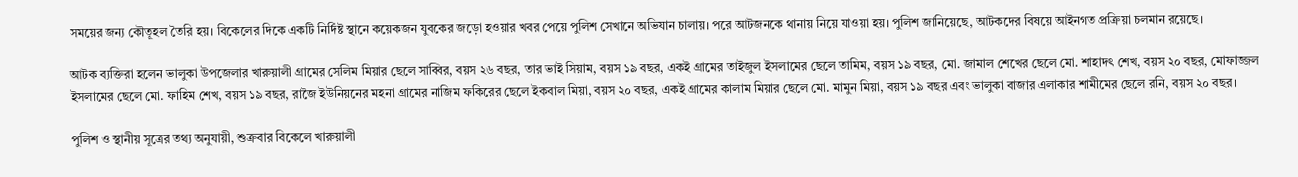সময়ের জন্য কৌতূহল তৈরি হয়। বিকেলের দিকে একটি নির্দিষ্ট স্থানে কয়েকজন যুবকের জড়ো হওয়ার খবর পেয়ে পুলিশ সেখানে অভিযান চালায়। পরে আটজনকে থানায় নিয়ে যাওয়া হয়। পুলিশ জানিয়েছে, আটকদের বিষয়ে আইনগত প্রক্রিয়া চলমান রয়েছে।

আটক ব্যক্তিরা হলেন ভালুকা উপজেলার খারুয়ালী গ্রামের সেলিম মিয়ার ছেলে সাব্বির, বয়স ২৬ বছর, তার ভাই সিয়াম, বয়স ১৯ বছর, একই গ্রামের তাইজুল ইসলামের ছেলে তামিম, বয়স ১৯ বছর, মো. জামাল শেখের ছেলে মো. শাহাদৎ শেখ, বয়স ২০ বছর, মোফাজ্জল ইসলামের ছেলে মো. ফাহিম শেখ, বয়স ১৯ বছর, রাজৈ ইউনিয়নের মহনা গ্রামের নাজিম ফকিরের ছেলে ইকবাল মিয়া, বয়স ২০ বছর, একই গ্রামের কালাম মিয়ার ছেলে মো. মামুন মিয়া, বয়স ১৯ বছর এবং ভালুকা বাজার এলাকার শামীমের ছেলে রনি, বয়স ২০ বছর।

পুলিশ ও স্থানীয় সূত্রের তথ্য অনুযায়ী, শুক্রবার বিকেলে খারুয়ালী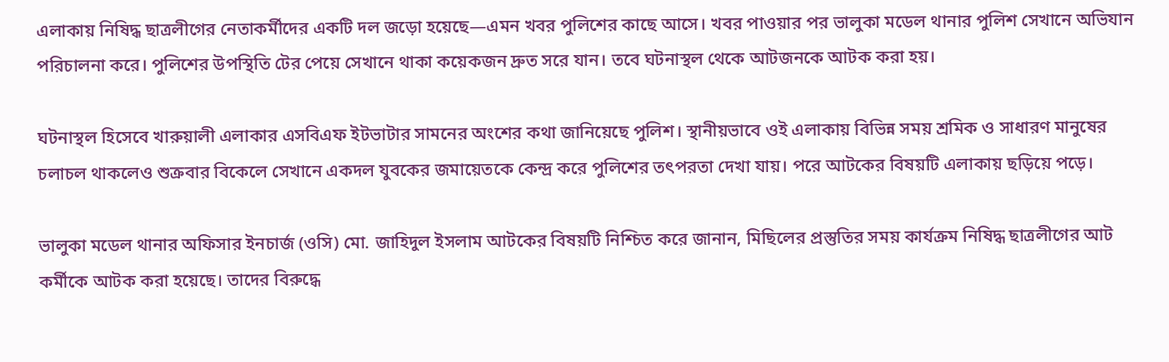এলাকায় নিষিদ্ধ ছাত্রলীগের নেতাকর্মীদের একটি দল জড়ো হয়েছে—এমন খবর পুলিশের কাছে আসে। খবর পাওয়ার পর ভালুকা মডেল থানার পুলিশ সেখানে অভিযান পরিচালনা করে। পুলিশের উপস্থিতি টের পেয়ে সেখানে থাকা কয়েকজন দ্রুত সরে যান। তবে ঘটনাস্থল থেকে আটজনকে আটক করা হয়।

ঘটনাস্থল হিসেবে খারুয়ালী এলাকার এসবিএফ ইটভাটার সামনের অংশের কথা জানিয়েছে পুলিশ। স্থানীয়ভাবে ওই এলাকায় বিভিন্ন সময় শ্রমিক ও সাধারণ মানুষের চলাচল থাকলেও শুক্রবার বিকেলে সেখানে একদল যুবকের জমায়েতকে কেন্দ্র করে পুলিশের তৎপরতা দেখা যায়। পরে আটকের বিষয়টি এলাকায় ছড়িয়ে পড়ে।

ভালুকা মডেল থানার অফিসার ইনচার্জ (ওসি) মো. জাহিদুল ইসলাম আটকের বিষয়টি নিশ্চিত করে জানান, মিছিলের প্রস্তুতির সময় কার্যক্রম নিষিদ্ধ ছাত্রলীগের আট কর্মীকে আটক করা হয়েছে। তাদের বিরুদ্ধে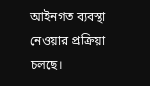আইনগত ব্যবস্থা নেওয়ার প্রক্রিয়া চলছে।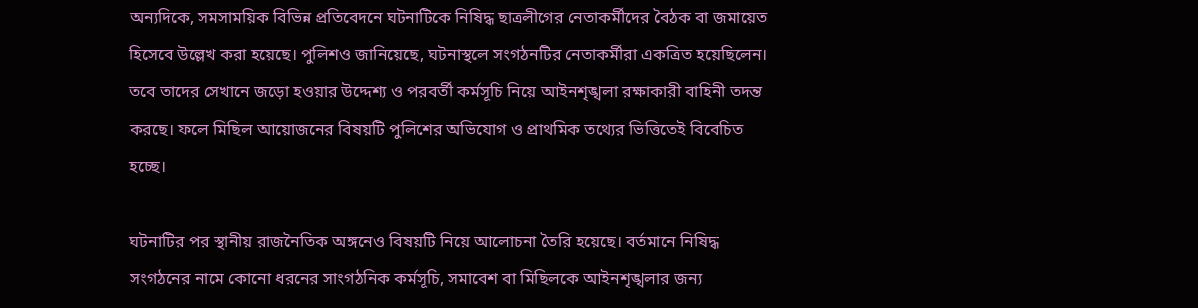অন্যদিকে, সমসাময়িক বিভিন্ন প্রতিবেদনে ঘটনাটিকে নিষিদ্ধ ছাত্রলীগের নেতাকর্মীদের বৈঠক বা জমায়েত হিসেবে উল্লেখ করা হয়েছে। পুলিশও জানিয়েছে, ঘটনাস্থলে সংগঠনটির নেতাকর্মীরা একত্রিত হয়েছিলেন। তবে তাদের সেখানে জড়ো হওয়ার উদ্দেশ্য ও পরবর্তী কর্মসূচি নিয়ে আইনশৃঙ্খলা রক্ষাকারী বাহিনী তদন্ত করছে। ফলে মিছিল আয়োজনের বিষয়টি পুলিশের অভিযোগ ও প্রাথমিক তথ্যের ভিত্তিতেই বিবেচিত হচ্ছে।

ঘটনাটির পর স্থানীয় রাজনৈতিক অঙ্গনেও বিষয়টি নিয়ে আলোচনা তৈরি হয়েছে। বর্তমানে নিষিদ্ধ সংগঠনের নামে কোনো ধরনের সাংগঠনিক কর্মসূচি, সমাবেশ বা মিছিলকে আইনশৃঙ্খলার জন্য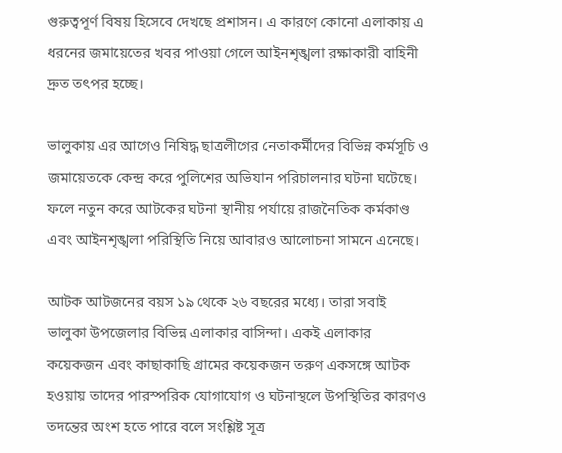গুরুত্বপূর্ণ বিষয় হিসেবে দেখছে প্রশাসন। এ কারণে কোনো এলাকায় এ ধরনের জমায়েতের খবর পাওয়া গেলে আইনশৃঙ্খলা রক্ষাকারী বাহিনী দ্রুত তৎপর হচ্ছে।

ভালুকায় এর আগেও নিষিদ্ধ ছাত্রলীগের নেতাকর্মীদের বিভিন্ন কর্মসূচি ও জমায়েতকে কেন্দ্র করে পুলিশের অভিযান পরিচালনার ঘটনা ঘটেছে। ফলে নতুন করে আটকের ঘটনা স্থানীয় পর্যায়ে রাজনৈতিক কর্মকাণ্ড এবং আইনশৃঙ্খলা পরিস্থিতি নিয়ে আবারও আলোচনা সামনে এনেছে।

আটক আটজনের বয়স ১৯ থেকে ২৬ বছরের মধ্যে। তারা সবাই ভালুকা উপজেলার বিভিন্ন এলাকার বাসিন্দা। একই এলাকার কয়েকজন এবং কাছাকাছি গ্রামের কয়েকজন তরুণ একসঙ্গে আটক হওয়ায় তাদের পারস্পরিক যোগাযোগ ও ঘটনাস্থলে উপস্থিতির কারণও তদন্তের অংশ হতে পারে বলে সংশ্লিষ্ট সূত্র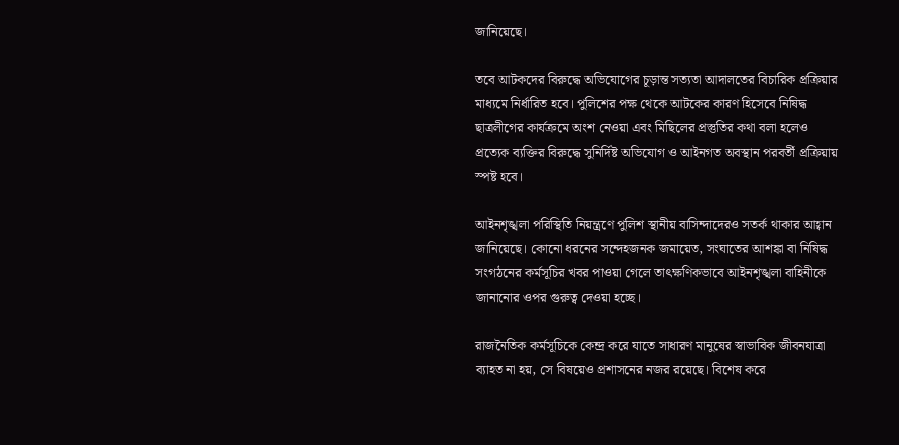জানিয়েছে।

তবে আটকদের বিরুদ্ধে অভিযোগের চূড়ান্ত সত্যতা আদালতের বিচারিক প্রক্রিয়ার মাধ্যমে নির্ধারিত হবে। পুলিশের পক্ষ থেকে আটকের কারণ হিসেবে নিষিদ্ধ ছাত্রলীগের কার্যক্রমে অংশ নেওয়া এবং মিছিলের প্রস্তুতির কথা বলা হলেও প্রত্যেক ব্যক্তির বিরুদ্ধে সুনির্দিষ্ট অভিযোগ ও আইনগত অবস্থান পরবর্তী প্রক্রিয়ায় স্পষ্ট হবে।

আইনশৃঙ্খলা পরিস্থিতি নিয়ন্ত্রণে পুলিশ স্থানীয় বাসিন্দাদেরও সতর্ক থাকার আহ্বান জানিয়েছে। কোনো ধরনের সন্দেহজনক জমায়েত, সংঘাতের আশঙ্কা বা নিষিদ্ধ সংগঠনের কর্মসূচির খবর পাওয়া গেলে তাৎক্ষণিকভাবে আইনশৃঙ্খলা বাহিনীকে জানানোর ওপর গুরুত্ব দেওয়া হচ্ছে।

রাজনৈতিক কর্মসূচিকে কেন্দ্র করে যাতে সাধারণ মানুষের স্বাভাবিক জীবনযাত্রা ব্যাহত না হয়, সে বিষয়েও প্রশাসনের নজর রয়েছে। বিশেষ করে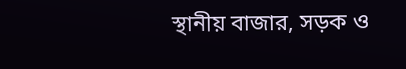স্থানীয় বাজার, সড়ক ও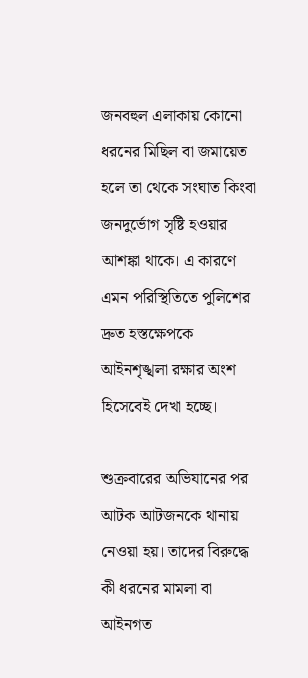জনবহুল এলাকায় কোনো ধরনের মিছিল বা জমায়েত হলে তা থেকে সংঘাত কিংবা জনদুর্ভোগ সৃষ্টি হওয়ার আশঙ্কা থাকে। এ কারণে এমন পরিস্থিতিতে পুলিশের দ্রুত হস্তক্ষেপকে আইনশৃঙ্খলা রক্ষার অংশ হিসেবেই দেখা হচ্ছে।

শুক্রবারের অভিযানের পর আটক আটজনকে থানায় নেওয়া হয়। তাদের বিরুদ্ধে কী ধরনের মামলা বা আইনগত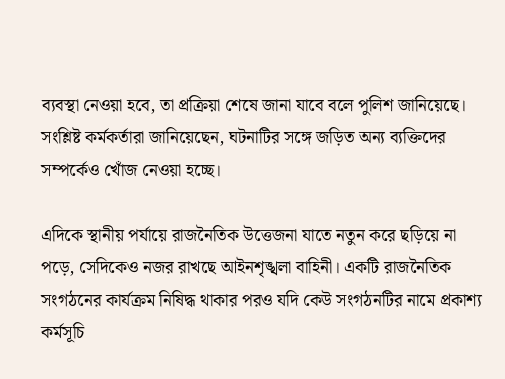ব্যবস্থা নেওয়া হবে, তা প্রক্রিয়া শেষে জানা যাবে বলে পুলিশ জানিয়েছে। সংশ্লিষ্ট কর্মকর্তারা জানিয়েছেন, ঘটনাটির সঙ্গে জড়িত অন্য ব্যক্তিদের সম্পর্কেও খোঁজ নেওয়া হচ্ছে।

এদিকে স্থানীয় পর্যায়ে রাজনৈতিক উত্তেজনা যাতে নতুন করে ছড়িয়ে না পড়ে, সেদিকেও নজর রাখছে আইনশৃঙ্খলা বাহিনী। একটি রাজনৈতিক সংগঠনের কার্যক্রম নিষিদ্ধ থাকার পরও যদি কেউ সংগঠনটির নামে প্রকাশ্য কর্মসূচি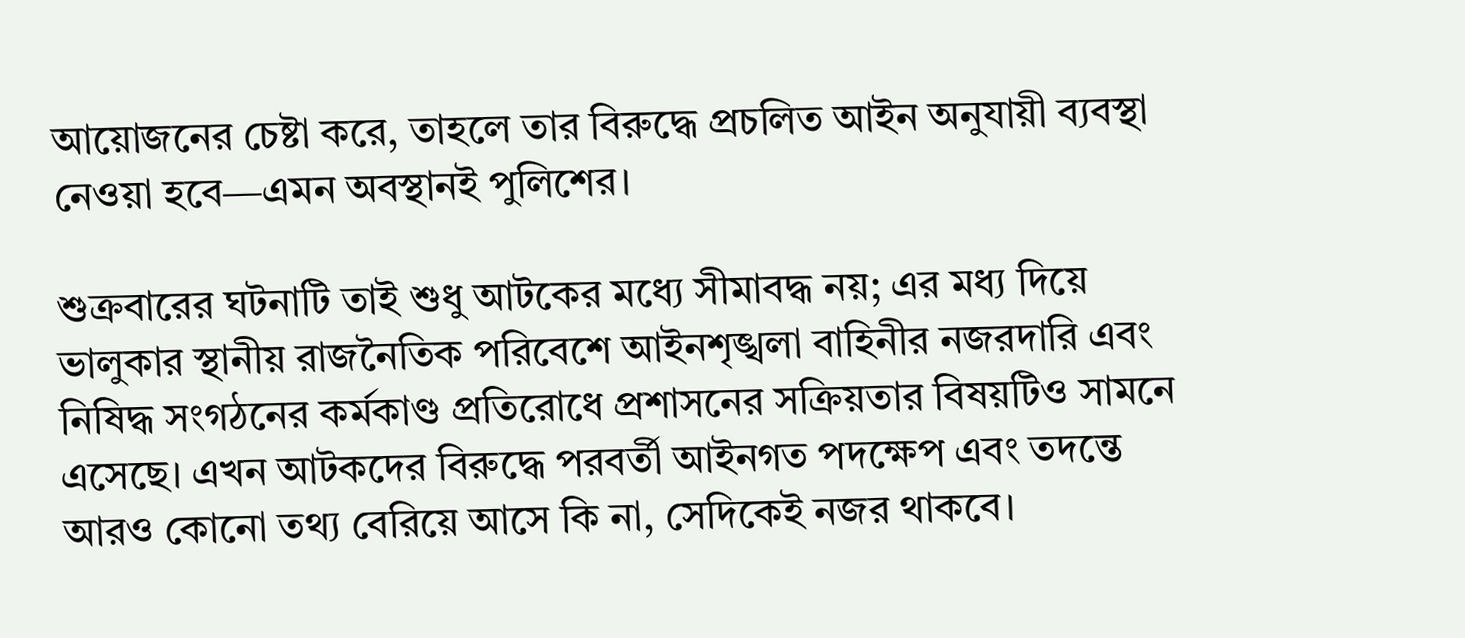আয়োজনের চেষ্টা করে, তাহলে তার বিরুদ্ধে প্রচলিত আইন অনুযায়ী ব্যবস্থা নেওয়া হবে—এমন অবস্থানই পুলিশের।

শুক্রবারের ঘটনাটি তাই শুধু আটকের মধ্যে সীমাবদ্ধ নয়; এর মধ্য দিয়ে ভালুকার স্থানীয় রাজনৈতিক পরিবেশে আইনশৃঙ্খলা বাহিনীর নজরদারি এবং নিষিদ্ধ সংগঠনের কর্মকাণ্ড প্রতিরোধে প্রশাসনের সক্রিয়তার বিষয়টিও সামনে এসেছে। এখন আটকদের বিরুদ্ধে পরবর্তী আইনগত পদক্ষেপ এবং তদন্তে আরও কোনো তথ্য বেরিয়ে আসে কি না, সেদিকেই নজর থাকবে।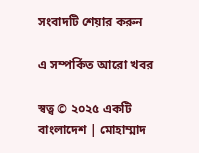সংবাদটি শেয়ার করুন

এ সম্পর্কিত আরো খবর

স্বত্ব © ২০২৫ একটি বাংলাদেশ | মোহাম্মাদ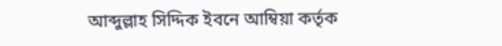আব্দুল্লাহ সিদ্দিক ইবনে আম্বিয়া কর্তৃক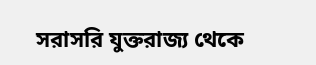সরাসরি যুক্তরাজ্য থেকে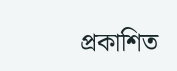প্রকাশিত